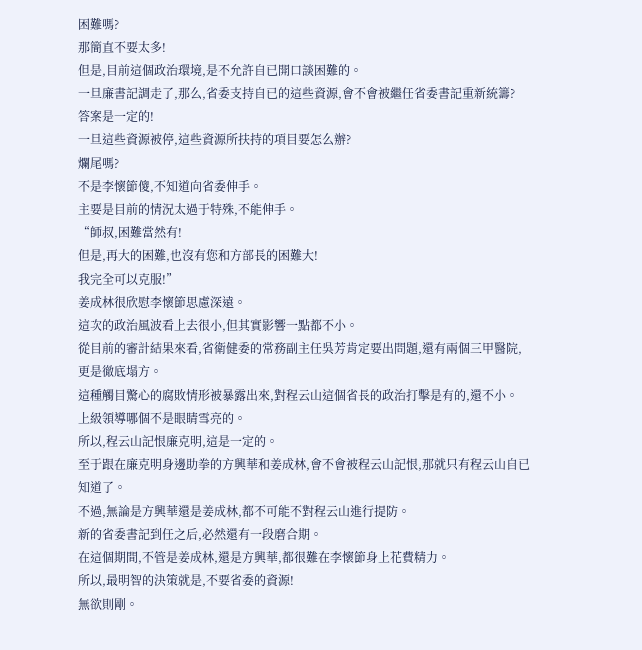困難嗎?
那簡直不要太多!
但是,目前這個政治環境,是不允許自已開口談困難的。
一旦廉書記調走了,那么,省委支持自已的這些資源,會不會被繼任省委書記重新統籌?
答案是一定的!
一旦這些資源被停,這些資源所扶持的項目要怎么辦?
爛尾嗎?
不是李懷節傻,不知道向省委伸手。
主要是目前的情況太過于特殊,不能伸手。
“師叔,困難當然有!
但是,再大的困難,也沒有您和方部長的困難大!
我完全可以克服!”
姜成林很欣慰李懷節思慮深遠。
這次的政治風波看上去很小,但其實影響一點都不小。
從目前的審計結果來看,省衛健委的常務副主任吳芳肯定要出問題,還有兩個三甲醫院,更是徹底塌方。
這種觸目驚心的腐敗情形被暴露出來,對程云山這個省長的政治打擊是有的,還不小。
上級領導哪個不是眼睛雪亮的。
所以,程云山記恨廉克明,這是一定的。
至于跟在廉克明身邊助拳的方興華和姜成林,會不會被程云山記恨,那就只有程云山自已知道了。
不過,無論是方興華還是姜成林,都不可能不對程云山進行提防。
新的省委書記到任之后,必然還有一段磨合期。
在這個期間,不管是姜成林,還是方興華,都很難在李懷節身上花費精力。
所以,最明智的決策就是,不要省委的資源!
無欲則剛。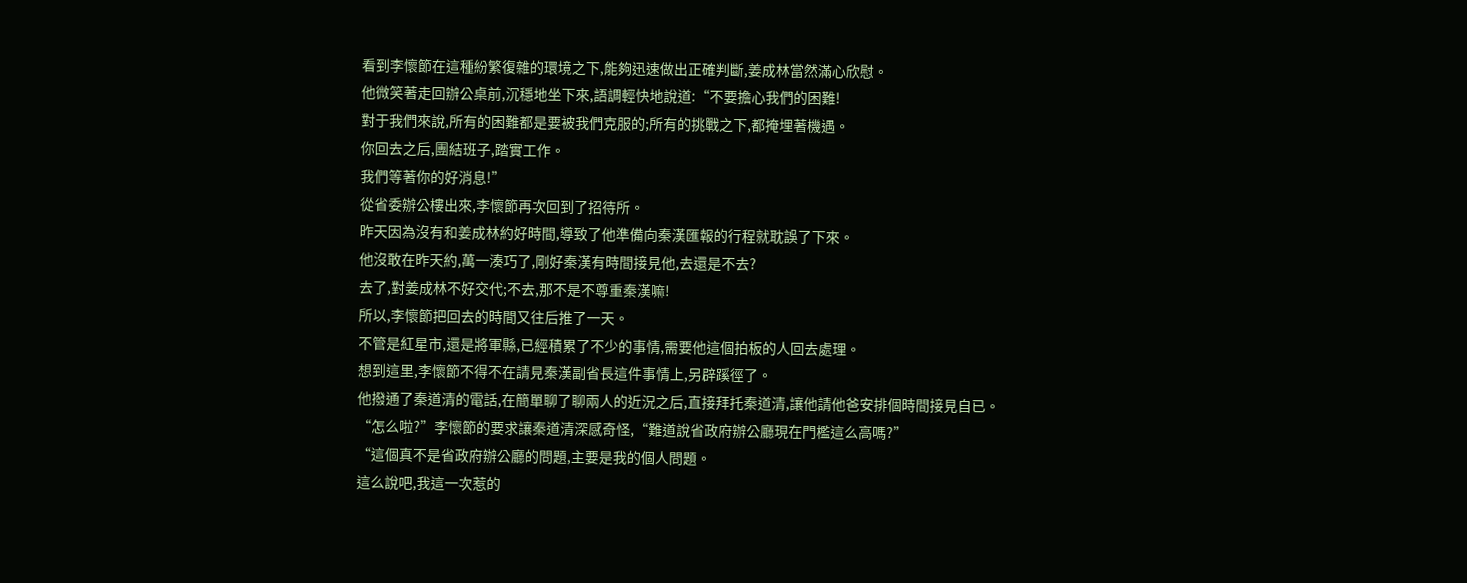看到李懷節在這種紛繁復雜的環境之下,能夠迅速做出正確判斷,姜成林當然滿心欣慰。
他微笑著走回辦公桌前,沉穩地坐下來,語調輕快地說道:“不要擔心我們的困難!
對于我們來說,所有的困難都是要被我們克服的;所有的挑戰之下,都掩埋著機遇。
你回去之后,團結班子,踏實工作。
我們等著你的好消息!”
從省委辦公樓出來,李懷節再次回到了招待所。
昨天因為沒有和姜成林約好時間,導致了他準備向秦漢匯報的行程就耽誤了下來。
他沒敢在昨天約,萬一湊巧了,剛好秦漢有時間接見他,去還是不去?
去了,對姜成林不好交代;不去,那不是不尊重秦漢嘛!
所以,李懷節把回去的時間又往后推了一天。
不管是紅星市,還是將軍縣,已經積累了不少的事情,需要他這個拍板的人回去處理。
想到這里,李懷節不得不在請見秦漢副省長這件事情上,另辟蹊徑了。
他撥通了秦道清的電話,在簡單聊了聊兩人的近況之后,直接拜托秦道清,讓他請他爸安排個時間接見自已。
“怎么啦?”李懷節的要求讓秦道清深感奇怪,“難道說省政府辦公廳現在門檻這么高嗎?”
“這個真不是省政府辦公廳的問題,主要是我的個人問題。
這么說吧,我這一次惹的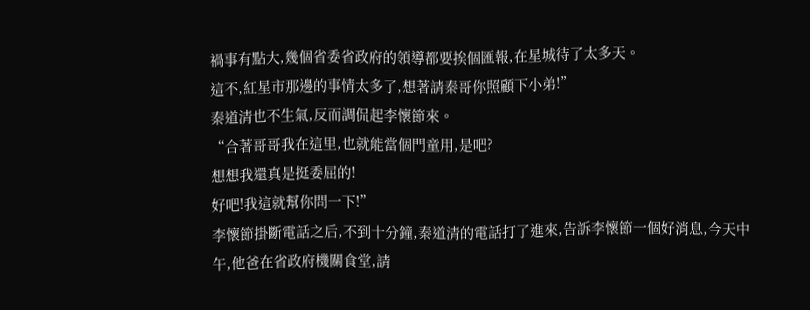禍事有點大,幾個省委省政府的領導都要挨個匯報,在星城待了太多天。
這不,紅星市那邊的事情太多了,想著請秦哥你照顧下小弟!”
秦道清也不生氣,反而調侃起李懷節來。
“合著哥哥我在這里,也就能當個門童用,是吧?
想想我還真是挺委屈的!
好吧!我這就幫你問一下!”
李懷節掛斷電話之后,不到十分鐘,秦道清的電話打了進來,告訴李懷節一個好消息,今天中午,他爸在省政府機關食堂,請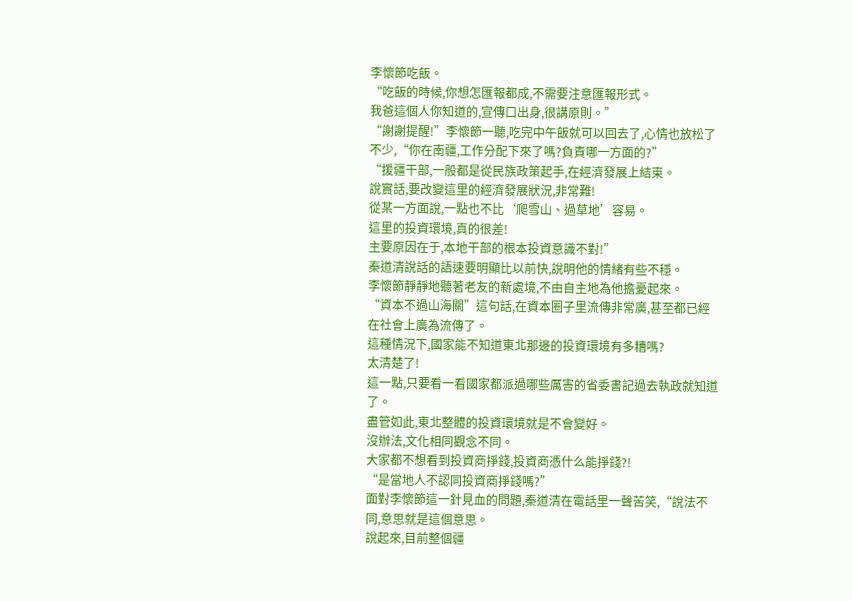李懷節吃飯。
“吃飯的時候,你想怎匯報都成,不需要注意匯報形式。
我爸這個人你知道的,宣傳口出身,很講原則。”
“謝謝提醒!”李懷節一聽,吃完中午飯就可以回去了,心情也放松了不少,“你在南疆,工作分配下來了嗎?負責哪一方面的?”
“援疆干部,一般都是從民族政策起手,在經濟發展上結束。
說實話,要改變這里的經濟發展狀況,非常難!
從某一方面說,一點也不比‘爬雪山、過草地’容易。
這里的投資環境,真的很差!
主要原因在于,本地干部的根本投資意識不對!”
秦道清說話的語速要明顯比以前快,說明他的情緒有些不穩。
李懷節靜靜地聽著老友的新處境,不由自主地為他擔憂起來。
“資本不過山海關”這句話,在資本圈子里流傳非常廣,甚至都已經在社會上廣為流傳了。
這種情況下,國家能不知道東北那邊的投資環境有多糟嗎?
太清楚了!
這一點,只要看一看國家都派過哪些厲害的省委書記過去執政就知道了。
盡管如此,東北整體的投資環境就是不會變好。
沒辦法,文化相同觀念不同。
大家都不想看到投資商掙錢,投資商憑什么能掙錢?!
“是當地人不認同投資商掙錢嗎?”
面對李懷節這一針見血的問題,秦道清在電話里一聲苦笑,“說法不同,意思就是這個意思。
說起來,目前整個疆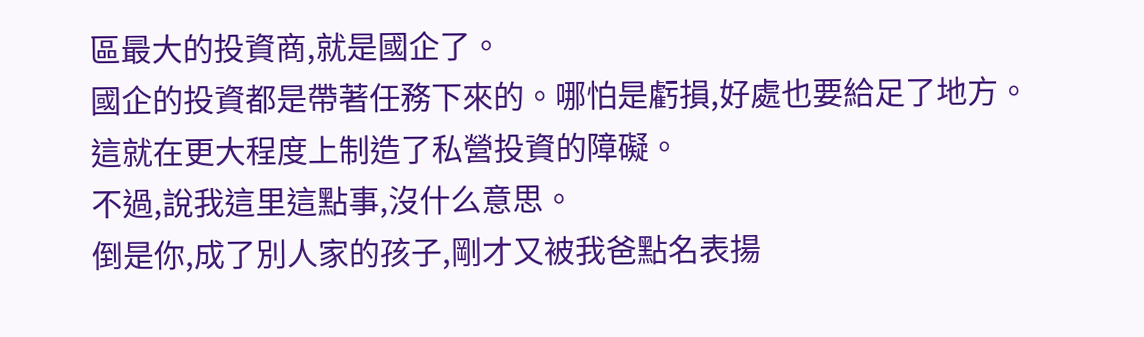區最大的投資商,就是國企了。
國企的投資都是帶著任務下來的。哪怕是虧損,好處也要給足了地方。
這就在更大程度上制造了私營投資的障礙。
不過,說我這里這點事,沒什么意思。
倒是你,成了別人家的孩子,剛才又被我爸點名表揚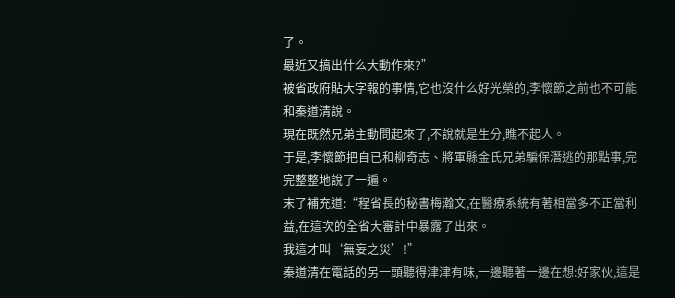了。
最近又搞出什么大動作來?”
被省政府貼大字報的事情,它也沒什么好光榮的,李懷節之前也不可能和秦道清說。
現在既然兄弟主動問起來了,不說就是生分,瞧不起人。
于是,李懷節把自已和柳奇志、將軍縣金氏兄弟騙保潛逃的那點事,完完整整地說了一遍。
末了補充道:“程省長的秘書梅瀚文,在醫療系統有著相當多不正當利益,在這次的全省大審計中暴露了出來。
我這才叫‘無妄之災’!”
秦道清在電話的另一頭聽得津津有味,一邊聽著一邊在想:好家伙,這是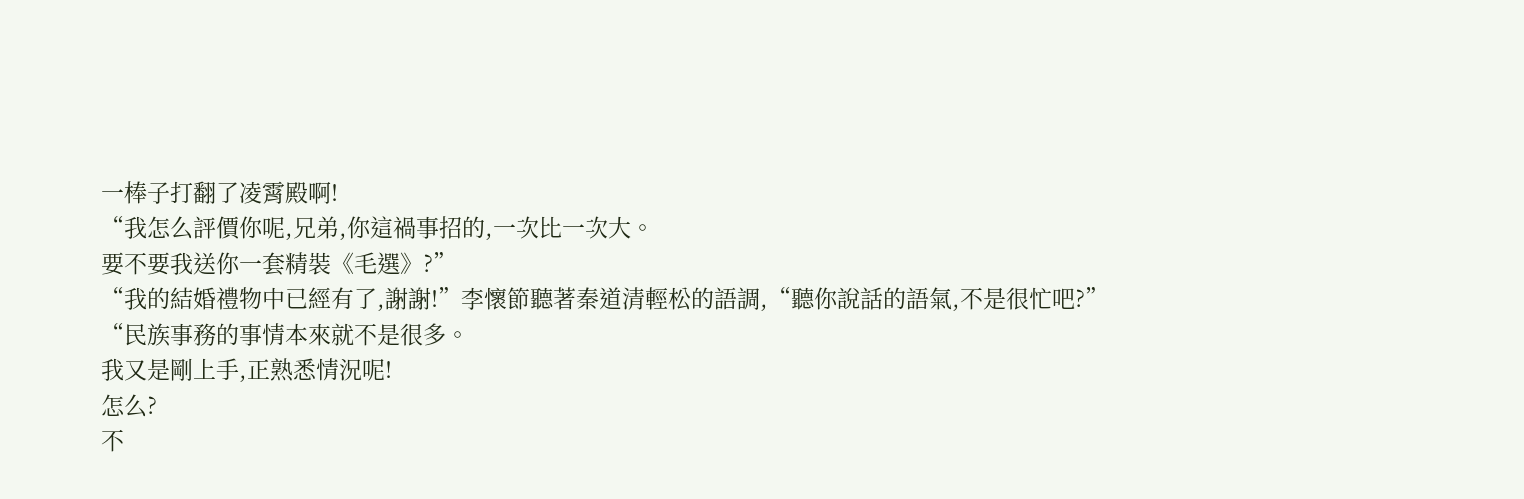一棒子打翻了凌霄殿啊!
“我怎么評價你呢,兄弟,你這禍事招的,一次比一次大。
要不要我送你一套精裝《毛選》?”
“我的結婚禮物中已經有了,謝謝!”李懷節聽著秦道清輕松的語調,“聽你說話的語氣,不是很忙吧?”
“民族事務的事情本來就不是很多。
我又是剛上手,正熟悉情況呢!
怎么?
不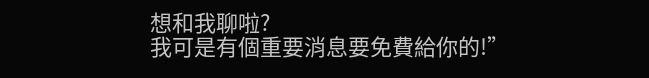想和我聊啦?
我可是有個重要消息要免費給你的!”